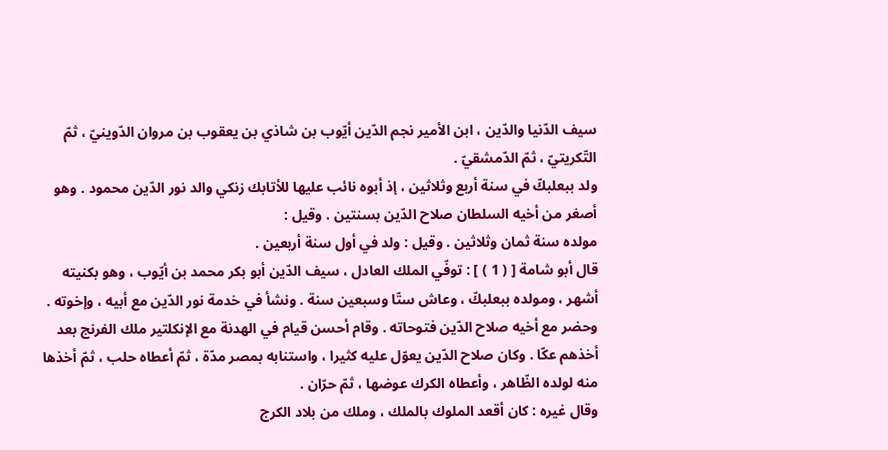سيف الدّنيا والدّين ، ابن الأمير نجم الدّين أيّوب بن شاذي بن يعقوب بن مروان الدّوينيّ ، ثمّ التّكريتيّ ، ثمّ الدّمشقيّ .
ولد ببعلبكّ في سنة أربع وثلاثين ، إذ أبوه نائب عليها للأتابك زنكي والد نور الدّين محمود . وهو أصغر من أخيه السلطان صلاح الدّين بسنتين . وقيل :
مولده سنة ثمان وثلاثين . وقيل : ولد في أول سنة أربعين .
قال أبو شامة [ ( 1 ) ] : توفّي الملك العادل ، سيف الدّين أبو بكر محمد بن أيّوب ، وهو بكنيته أشهر ، ومولده ببعلبكّ ، وعاش ستّا وسبعين سنة . ونشأ في خدمة نور الدّين مع أبيه ، وإخوته . وحضر مع أخيه صلاح الدّين فتوحاته . وقام أحسن قيام في الهدنة مع الإنكلتير ملك الفرنج بعد أخذهم عكّا . وكان صلاح الدّين يعوّل عليه كثيرا ، واستنابه بمصر مدّة ، ثمّ أعطاه حلب ، ثمّ أخذها منه لولده الظّاهر ، وأعطاه الكرك عوضها ، ثمّ حرّان .
وقال غيره : كان أقعد الملوك بالملك ، وملك من بلاد الكرج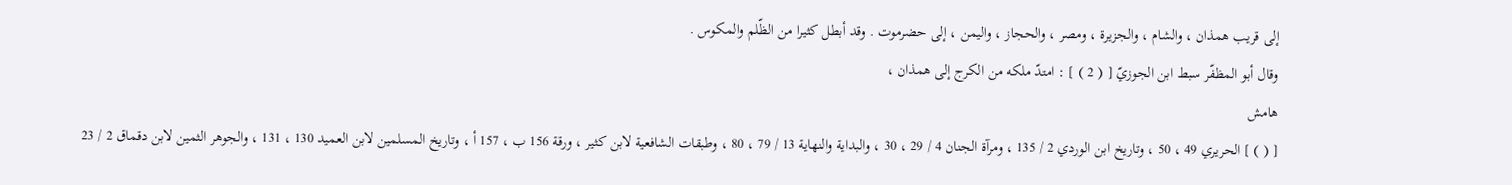إلى قريب همذان ، والشام ، والجزيرة ، ومصر ، والحجاز ، واليمن ، إلى حضرموت . وقد أبطل كثيرا من الظّلم والمكوس .
وقال أبو المظفّر سبط ابن الجوزيّ [ ( 2 ) ] : امتدّ ملكه من الكرج إلى همذان ،
هامش
[ ( ) ] الحريري 49 ، 50 ، وتاريخ ابن الوردي 2 / 135 ، ومرآة الجنان 4 / 29 ، 30 ، والبداية والنهاية 13 / 79 ، 80 ، وطبقات الشافعية لابن كثير ، ورقة 156 ب ، 157 أ ، وتاريخ المسلمين لابن العميد 130 ، 131 ، والجوهر الثمين لابن دقماق 2 / 23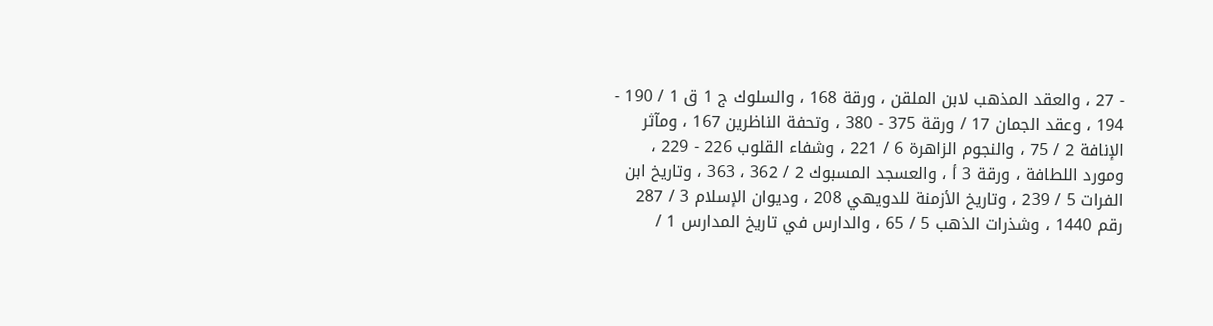- 27 ، والعقد المذهب لابن الملقن ، ورقة 168 ، والسلوك ج 1 ق 1 / 190 - 194 ، وعقد الجمان 17 / ورقة 375 - 380 ، وتحفة الناظرين 167 ، ومآثر الإنافة 2 / 75 ، والنجوم الزاهرة 6 / 221 ، وشفاء القلوب 226 - 229 ، ومورد اللطافة ، ورقة 3 أ ، والعسجد المسبوك 2 / 362 ، 363 ، وتاريخ ابن الفرات 5 / 239 ، وتاريخ الأزمنة للدويهي 208 ، وديوان الإسلام 3 / 287 رقم 1440 ، وشذرات الذهب 5 / 65 ، والدارس في تاريخ المدارس 1 /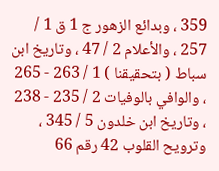359 ، وبدائع الزهور ج 1 ق 1 / 257 ، والأعلام 2 / 47 ، وتاريخ ابن سباط ( بتحقيقنا ) 1 / 263 - 265 ، والوافي بالوفيات 2 / 235 - 238 ، وتاريخ ابن خلدون 5 / 345 ، وترويح القلوب 42 رقم 66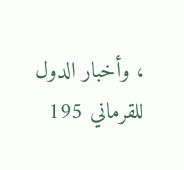، وأخبار الدول للقرماني 195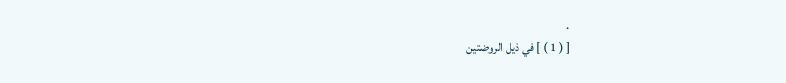.
[ ( 1 ) ] في ذيل الروضتين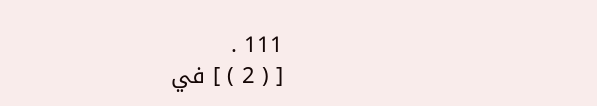111 .
[ ( 2 ) ] في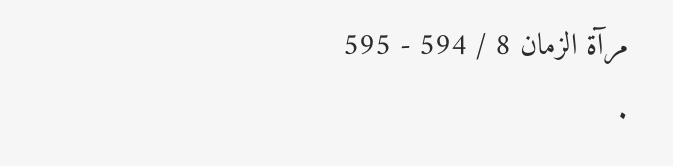مرآة الزمان 8 / 594 - 595 .